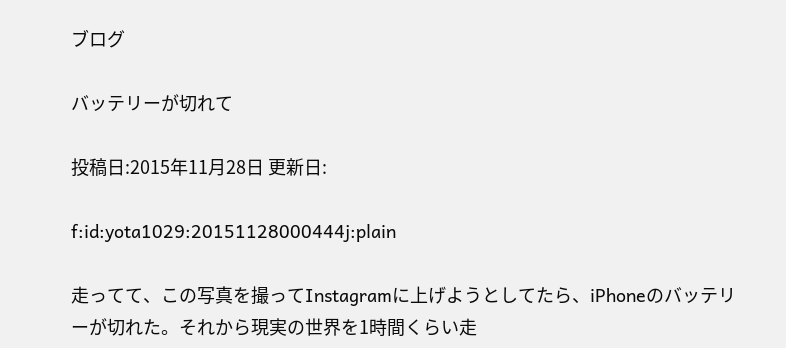ブログ

バッテリーが切れて

投稿日:2015年11月28日 更新日:

f:id:yota1029:20151128000444j:plain

走ってて、この写真を撮ってInstagramに上げようとしてたら、iPhoneのバッテリーが切れた。それから現実の世界を1時間くらい走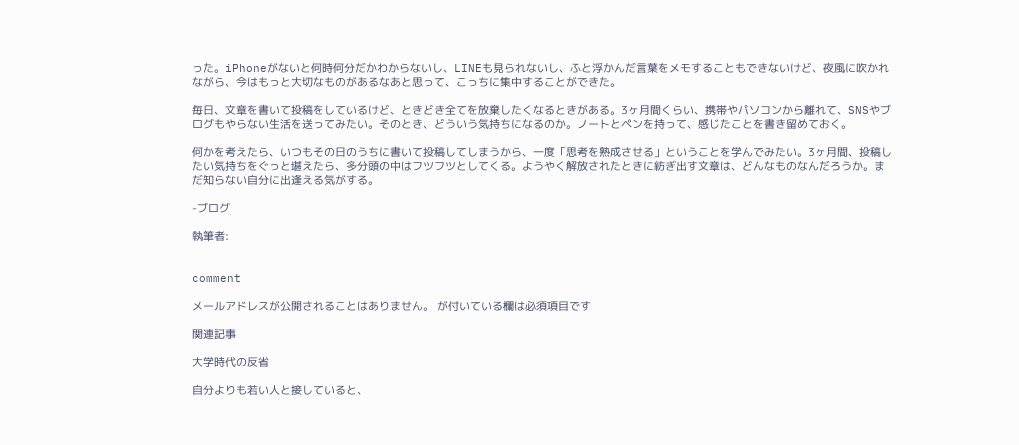った。iPhoneがないと何時何分だかわからないし、LINEも見られないし、ふと浮かんだ言葉をメモすることもできないけど、夜風に吹かれながら、今はもっと大切なものがあるなあと思って、こっちに集中することができた。

毎日、文章を書いて投稿をしているけど、ときどき全てを放棄したくなるときがある。3ヶ月間くらい、携帯やパソコンから離れて、SNSやブログもやらない生活を送ってみたい。そのとき、どういう気持ちになるのか。ノートとペンを持って、感じたことを書き留めておく。

何かを考えたら、いつもその日のうちに書いて投稿してしまうから、一度「思考を熟成させる」ということを学んでみたい。3ヶ月間、投稿したい気持ちをぐっと堪えたら、多分頭の中はフツフツとしてくる。ようやく解放されたときに紡ぎ出す文章は、どんなものなんだろうか。まだ知らない自分に出逢える気がする。

-ブログ

執筆者:


comment

メールアドレスが公開されることはありません。 が付いている欄は必須項目です

関連記事

大学時代の反省

自分よりも若い人と接していると、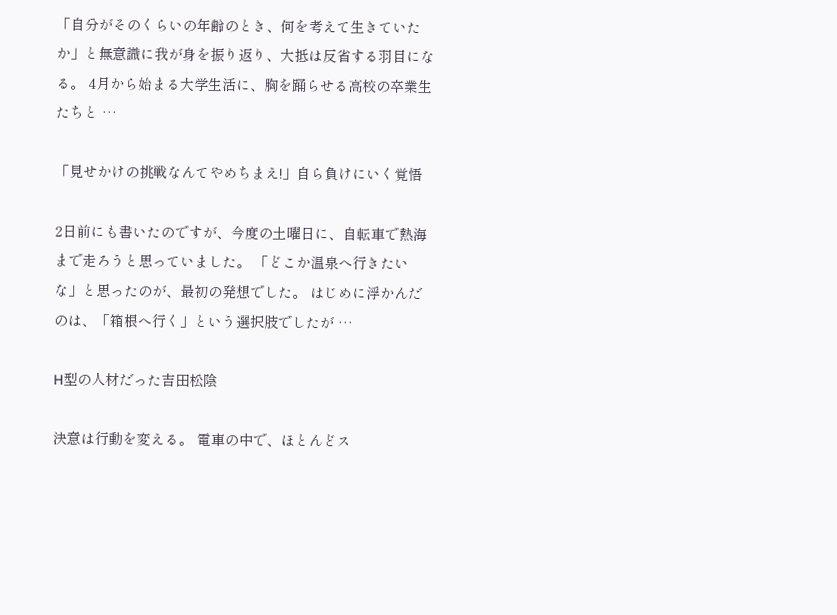「自分がそのくらいの年齢のとき、何を考えて生きていたか」と無意識に我が身を振り返り、大抵は反省する羽目になる。 4月から始まる大学生活に、胸を踊らせる高校の卒業生たちと …

「見せかけの挑戦なんてやめちまえ!」自ら負けにいく覚悟

2日前にも書いたのですが、今度の土曜日に、自転車で熱海まで走ろうと思っていました。 「どこか温泉へ行きたいな」と思ったのが、最初の発想でした。 はじめに浮かんだのは、「箱根へ行く」という選択肢でしたが …

H型の人材だった吉田松陰

決意は行動を変える。 電車の中で、ほとんどス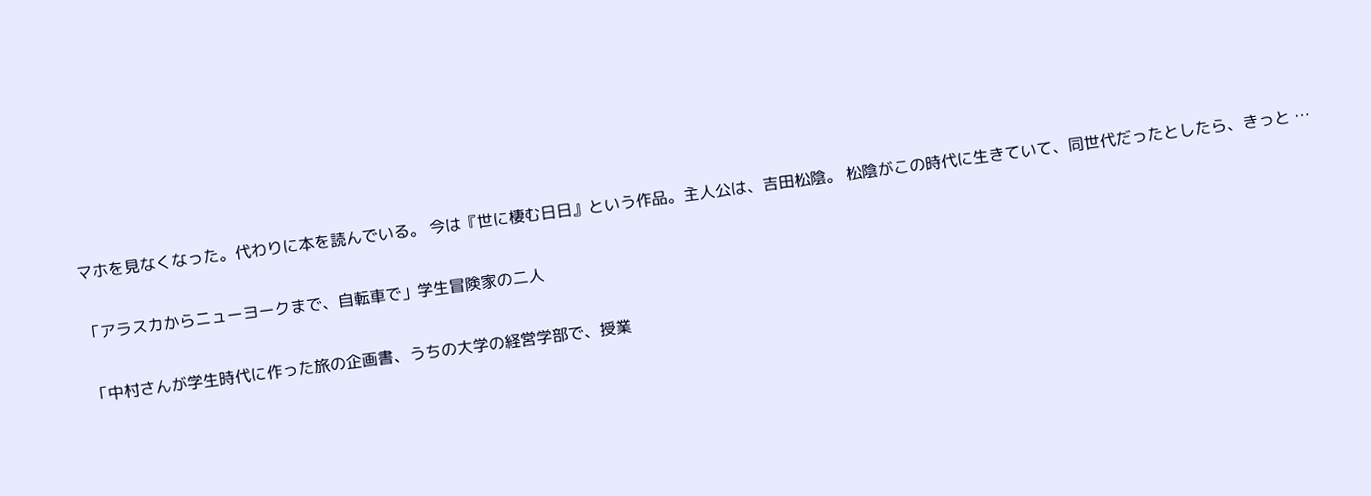マホを見なくなった。代わりに本を読んでいる。 今は『世に棲む日日』という作品。主人公は、吉田松陰。 松陰がこの時代に生きていて、同世代だったとしたら、きっと …

「アラスカからニューヨークまで、自転車で」学生冒険家の二人

「中村さんが学生時代に作った旅の企画書、うちの大学の経営学部で、授業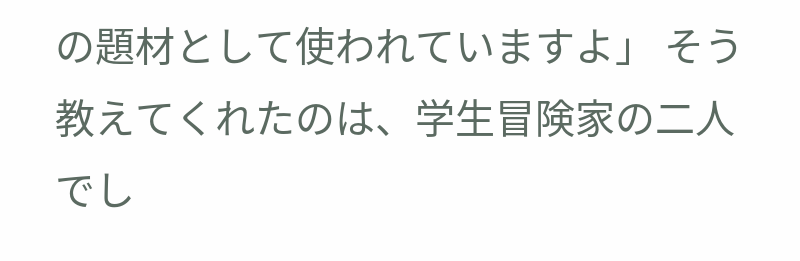の題材として使われていますよ」 そう教えてくれたのは、学生冒険家の二人でし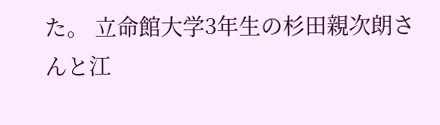た。 立命館大学3年生の杉田親次朗さんと江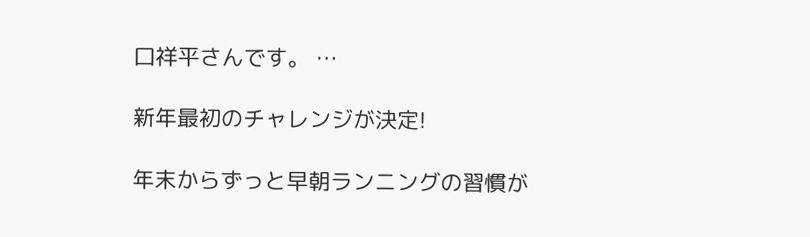口祥平さんです。 …

新年最初のチャレンジが決定!

年末からずっと早朝ランニングの習慣が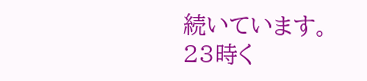続いています。 23時く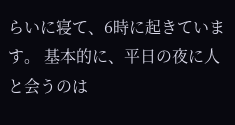らいに寝て、6時に起きています。 基本的に、平日の夜に人と会うのは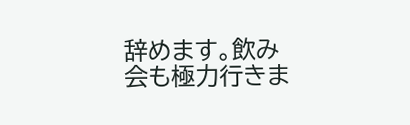辞めます。飲み会も極力行きま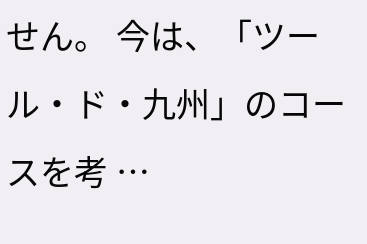せん。 今は、「ツール・ド・九州」のコースを考 …